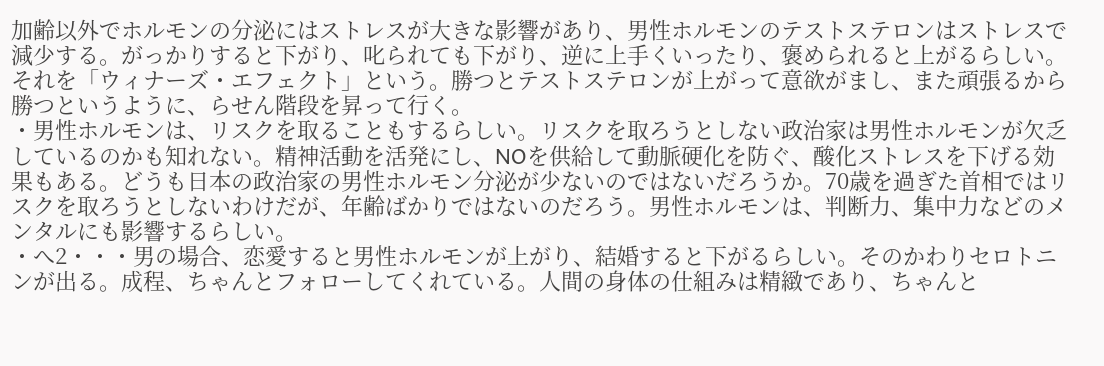加齢以外でホルモンの分泌にはストレスが大きな影響があり、男性ホルモンのテストステロンはストレスで減少する。がっかりすると下がり、叱られても下がり、逆に上手くいったり、褒められると上がるらしい。それを「ウィナーズ・エフェクト」という。勝つとテストステロンが上がって意欲がまし、また頑張るから勝つというように、らせん階段を昇って行く。
・男性ホルモンは、リスクを取ることもするらしい。リスクを取ろうとしない政治家は男性ホルモンが欠乏しているのかも知れない。精神活動を活発にし、NOを供給して動脈硬化を防ぐ、酸化ストレスを下げる効果もある。どうも日本の政治家の男性ホルモン分泌が少ないのではないだろうか。70歳を過ぎた首相ではリスクを取ろうとしないわけだが、年齢ばかりではないのだろう。男性ホルモンは、判断力、集中力などのメンタルにも影響するらしい。
・へ2・・・男の場合、恋愛すると男性ホルモンが上がり、結婚すると下がるらしい。そのかわりセロトニンが出る。成程、ちゃんとフォローしてくれている。人間の身体の仕組みは精緻であり、ちゃんと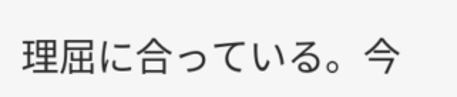理屈に合っている。今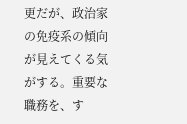更だが、政治家の免疫系の傾向が見えてくる気がする。重要な職務を、す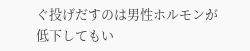ぐ投げだすのは男性ホルモンが低下してもい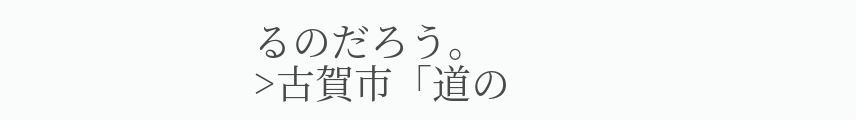るのだろう。
>古賀市「道の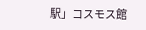駅」コスモス館